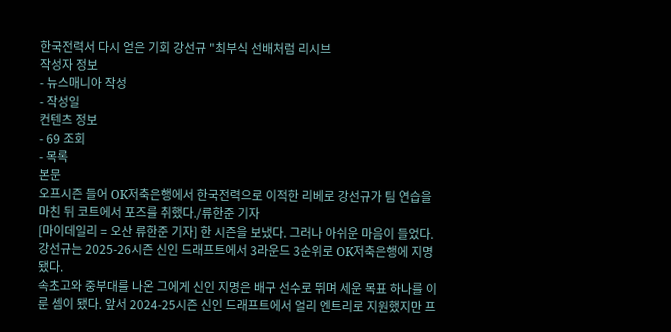한국전력서 다시 얻은 기회 강선규 "최부식 선배처럼 리시브
작성자 정보
- 뉴스매니아 작성
- 작성일
컨텐츠 정보
- 69 조회
- 목록
본문
오프시즌 들어 OK저축은행에서 한국전력으로 이적한 리베로 강선규가 팀 연습을 마친 뒤 코트에서 포즈를 취했다./류한준 기자
[마이데일리 = 오산 류한준 기자] 한 시즌을 보냈다. 그러나 아쉬운 마음이 들었다. 강선규는 2025-26시즌 신인 드래프트에서 3라운드 3순위로 OK저축은행에 지명됐다.
속초고와 중부대를 나온 그에게 신인 지명은 배구 선수로 뛰며 세운 목표 하나를 이룬 셈이 됐다. 앞서 2024-25시즌 신인 드래프트에서 얼리 엔트리로 지원했지만 프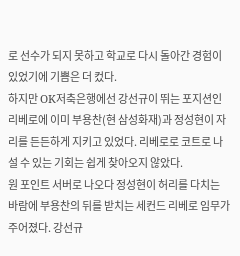로 선수가 되지 못하고 학교로 다시 돌아간 경험이 있었기에 기쁨은 더 컸다.
하지만 OK저축은행에선 강선규이 뛰는 포지션인 리베로에 이미 부용찬(현 삼성화재)과 정성현이 자리를 든든하게 지키고 있었다. 리베로로 코트로 나설 수 있는 기회는 쉽게 찾아오지 않았다.
원 포인트 서버로 나오다 정성현이 허리를 다치는 바람에 부용찬의 뒤를 받치는 세컨드 리베로 임무가 주어졌다. 강선규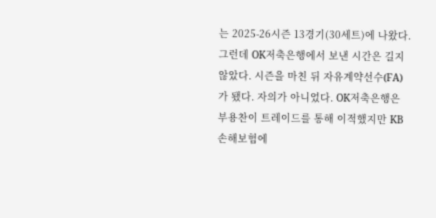는 2025-26시즌 13경기(30세트)에 나왔다.
그런데 OK저축은행에서 보낸 시간은 길지 않았다. 시즌을 마친 뒤 자유계약선수(FA)가 됐다. 자의가 아니었다. OK저축은행은 부용찬이 트레이드를 통해 이적했지만 KB손해보험에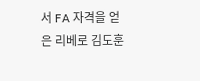서 FA 자격을 얻은 리베로 김도훈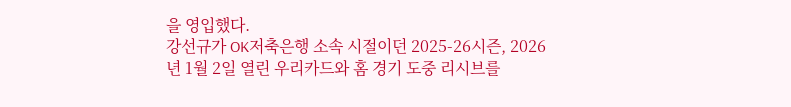을 영입했다.
강선규가 OK저축은행 소속 시절이던 2025-26시즌, 2026년 1월 2일 열린 우리카드와 홈 경기 도중 리시브를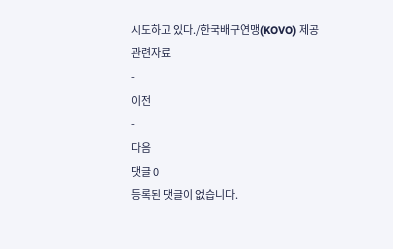시도하고 있다./한국배구연맹(KOVO) 제공
관련자료
-
이전
-
다음
댓글 0
등록된 댓글이 없습니다.